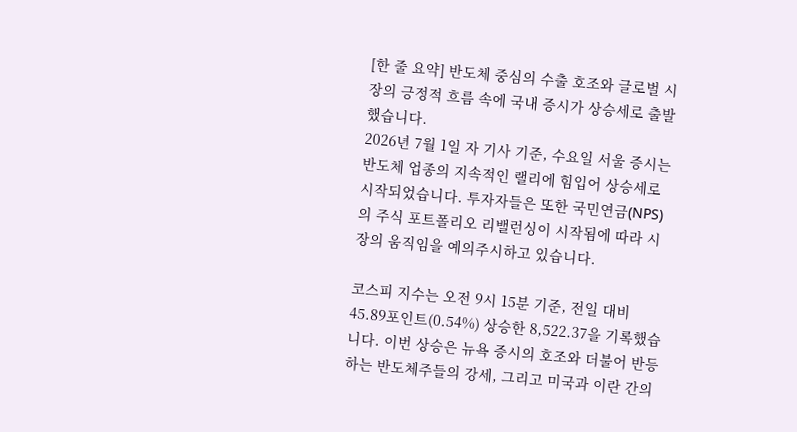[한 줄 요약] 반도체 중심의 수출 호조와 글로벌 시장의 긍정적 흐름 속에 국내 증시가 상승세로 출발했습니다.
2026년 7월 1일 자 기사 기준, 수요일 서울 증시는 반도체 업종의 지속적인 랠리에 힘입어 상승세로 시작되었습니다. 투자자들은 또한 국민연금(NPS)의 주식 포트폴리오 리밸런싱이 시작됨에 따라 시장의 움직임을 예의주시하고 있습니다.

코스피 지수는 오전 9시 15분 기준, 전일 대비 45.89포인트(0.54%) 상승한 8,522.37을 기록했습니다. 이번 상승은 뉴욕 증시의 호조와 더불어 반등하는 반도체주들의 강세, 그리고 미국과 이란 간의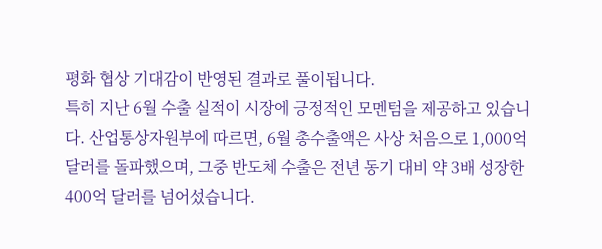평화 협상 기대감이 반영된 결과로 풀이됩니다.
특히 지난 6월 수출 실적이 시장에 긍정적인 모멘텀을 제공하고 있습니다. 산업통상자원부에 따르면, 6월 총수출액은 사상 처음으로 1,000억 달러를 돌파했으며, 그중 반도체 수출은 전년 동기 대비 약 3배 성장한 400억 달러를 넘어섰습니다.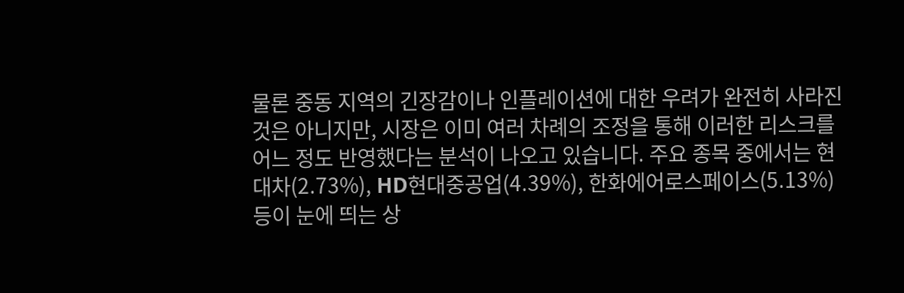물론 중동 지역의 긴장감이나 인플레이션에 대한 우려가 완전히 사라진 것은 아니지만, 시장은 이미 여러 차례의 조정을 통해 이러한 리스크를 어느 정도 반영했다는 분석이 나오고 있습니다. 주요 종목 중에서는 현대차(2.73%), HD현대중공업(4.39%), 한화에어로스페이스(5.13%) 등이 눈에 띄는 상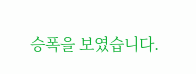승폭을 보였습니다.